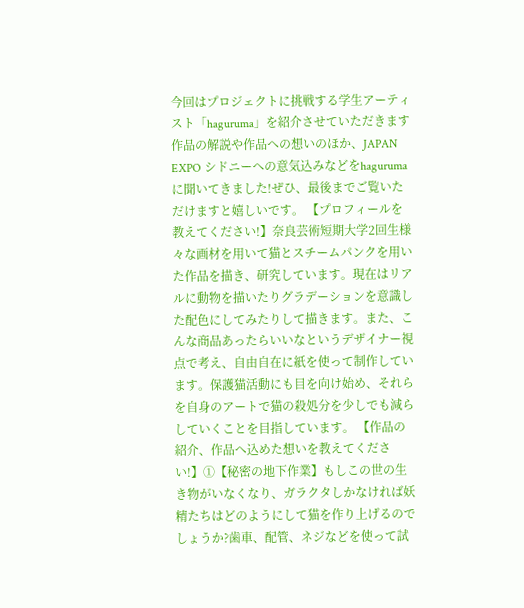今回はプロジェクトに挑戦する学生アーティスト「haguruma」を紹介させていただきます作品の解説や作品への想いのほか、JAPAN EXPO シドニーへの意気込みなどをhaguruma に聞いてきました!ぜひ、最後までご覧いただけますと嬉しいです。 【プロフィールを教えてください!】奈良芸術短期大学2回生様々な画材を用いて猫とスチームパンクを用いた作品を描き、研究しています。現在はリアルに動物を描いたりグラデーションを意識した配色にしてみたりして描きます。また、こんな商品あったらいいなというデザイナー視点で考え、自由自在に紙を使って制作しています。保護猫活動にも目を向け始め、それらを自身のアートで猫の殺処分を少しでも減らしていくことを目指しています。 【作品の紹介、作品へ込めた想いを教えてください!】①【秘密の地下作業】もしこの世の生き物がいなくなり、ガラクタしかなければ妖精たちはどのようにして猫を作り上げるのでしょうか?歯車、配管、ネジなどを使って試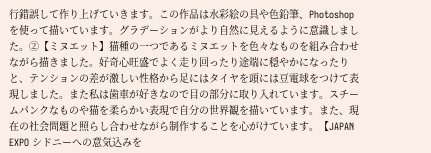行錯誤して作り上げていきます。この作品は水彩絵の具や色鉛筆、Photoshopを使って描いています。グラデーションがより自然に見えるように意識しました。②【ミヌエット】猫種の一つであるミヌエットを色々なものを組み合わせながら描きました。好奇心旺盛でよく走り回ったり途端に穏やかになったりと、テンションの差が激しい性格から足にはタイヤを頭には豆電球をつけて表現しました。また私は歯車が好きなので目の部分に取り入れています。スチームパンクなものや猫を柔らかい表現で自分の世界観を描いています。また、現在の社会問題と照らし合わせながら制作することを心がけています。【JAPAN EXPO シドニーへの意気込みを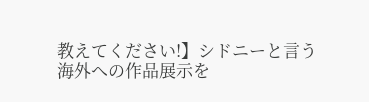教えてください!】シドニーと言う海外への作品展示を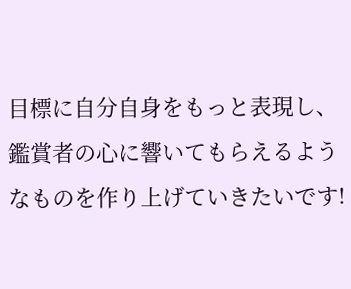目標に自分自身をもっと表現し、鑑賞者の心に響いてもらえるようなものを作り上げていきたいです!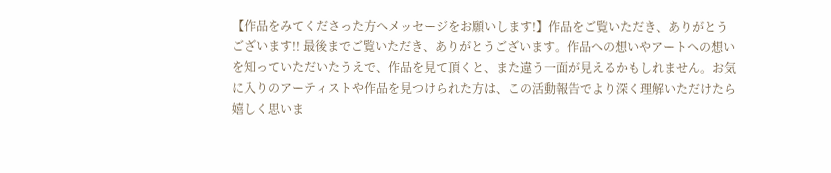【作品をみてくださった方へメッセージをお願いします!】作品をご覧いただき、ありがとうございます!! 最後までご覧いただき、ありがとうございます。作品への想いやアートへの想いを知っていただいたうえで、作品を見て頂くと、また違う一面が見えるかもしれません。お気に入りのアーティストや作品を見つけられた方は、この活動報告でより深く理解いただけたら嬉しく思いま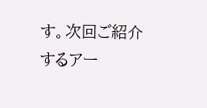す。次回ご紹介するアー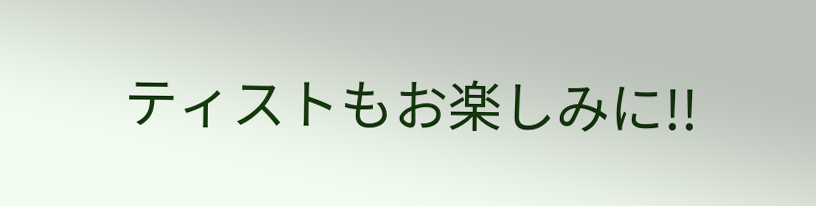ティストもお楽しみに!!